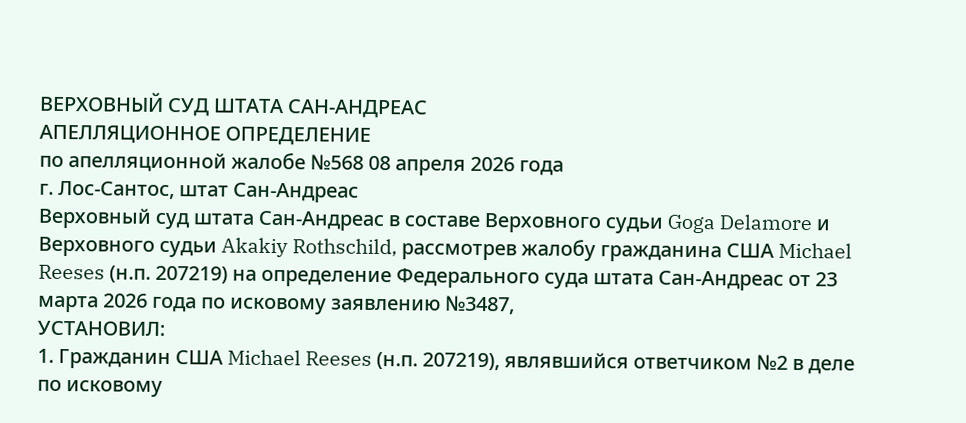ВЕРХОВНЫЙ СУД ШТАТА САН-АНДРЕАС
АПЕЛЛЯЦИОННОЕ ОПРЕДЕЛЕНИЕ
по апелляционной жалобе №568 08 апреля 2026 года
г. Лос-Сантос, штат Сан-Андреас
Верховный суд штата Сан-Андреас в составе Верховного судьи Goga Delamore и Верховного судьи Akakiy Rothschild, рассмотрев жалобу гражданина США Michael Reeses (н.п. 207219) на определение Федерального суда штата Сан-Андреас от 23 марта 2026 года по исковому заявлению №3487,
УСТАНОВИЛ:
1. Гражданин США Michael Reeses (н.п. 207219), являвшийся ответчиком №2 в деле по исковому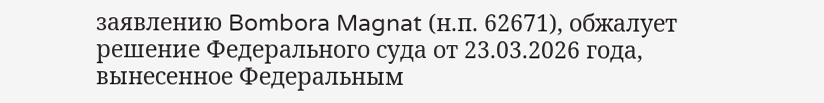заявлению Bombora Magnat (н.п. 62671), обжалует решение Федерального суда от 23.03.2026 года, вынесенное Федеральным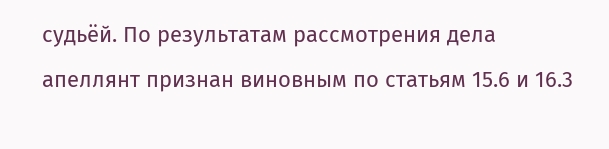судьёй. По результатам рассмотрения дела апеллянт признан виновным по статьям 15.6 и 16.3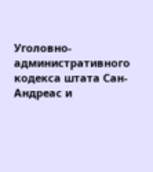Уголовно-административного кодекса штата Сан-Андреас и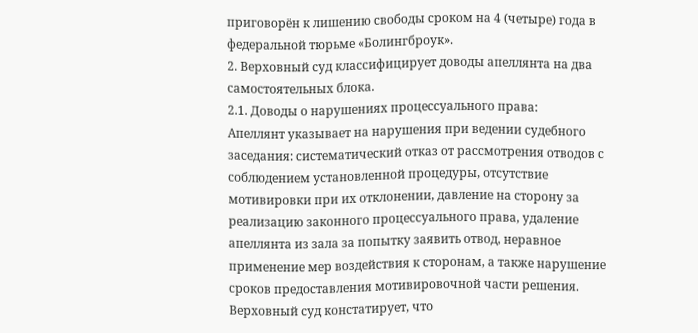приговорён к лишению свободы сроком на 4 (четыре) года в федеральной тюрьме «Болингброук».
2. Верховный суд классифицирует доводы апеллянта на два самостоятельных блока.
2.1. Доводы о нарушениях процессуального права:
Апеллянт указывает на нарушения при ведении судебного заседания: систематический отказ от рассмотрения отводов с соблюдением установленной процедуры, отсутствие мотивировки при их отклонении, давление на сторону за реализацию законного процессуального права, удаление апеллянта из зала за попытку заявить отвод, неравное применение мер воздействия к сторонам, а также нарушение сроков предоставления мотивировочной части решения.
Верховный суд констатирует, что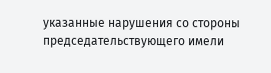указанные нарушения со стороны председательствующего имели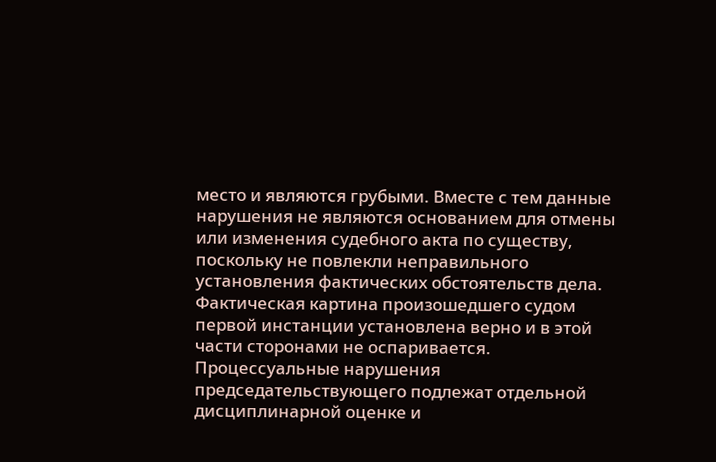место и являются грубыми. Вместе с тем данные нарушения не являются основанием для отмены или изменения судебного акта по существу, поскольку не повлекли неправильного установления фактических обстоятельств дела. Фактическая картина произошедшего судом первой инстанции установлена верно и в этой части сторонами не оспаривается. Процессуальные нарушения председательствующего подлежат отдельной дисциплинарной оценке и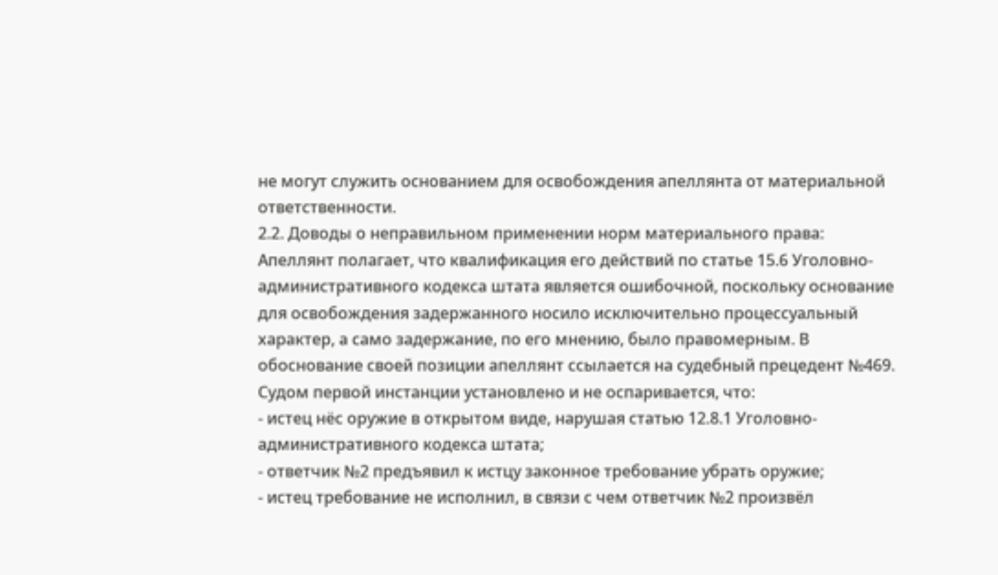не могут служить основанием для освобождения апеллянта от материальной ответственности.
2.2. Доводы о неправильном применении норм материального права:
Апеллянт полагает, что квалификация его действий по статье 15.6 Уголовно-административного кодекса штата является ошибочной, поскольку основание для освобождения задержанного носило исключительно процессуальный характер, а само задержание, по его мнению, было правомерным. В обоснование своей позиции апеллянт ссылается на судебный прецедент №469.
Судом первой инстанции установлено и не оспаривается, что:
- истец нёс оружие в открытом виде, нарушая статью 12.8.1 Уголовно-административного кодекса штата;
- ответчик №2 предъявил к истцу законное требование убрать оружие;
- истец требование не исполнил, в связи с чем ответчик №2 произвёл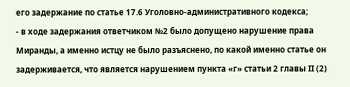его задержание по статье 17.6 Уголовно-административного кодекса;
- в ходе задержания ответчиком №2 было допущено нарушение права Миранды, а именно истцу не было разъяснено, по какой именно статье он задерживается, что является нарушением пункта «г» статьи 2 главы II (2)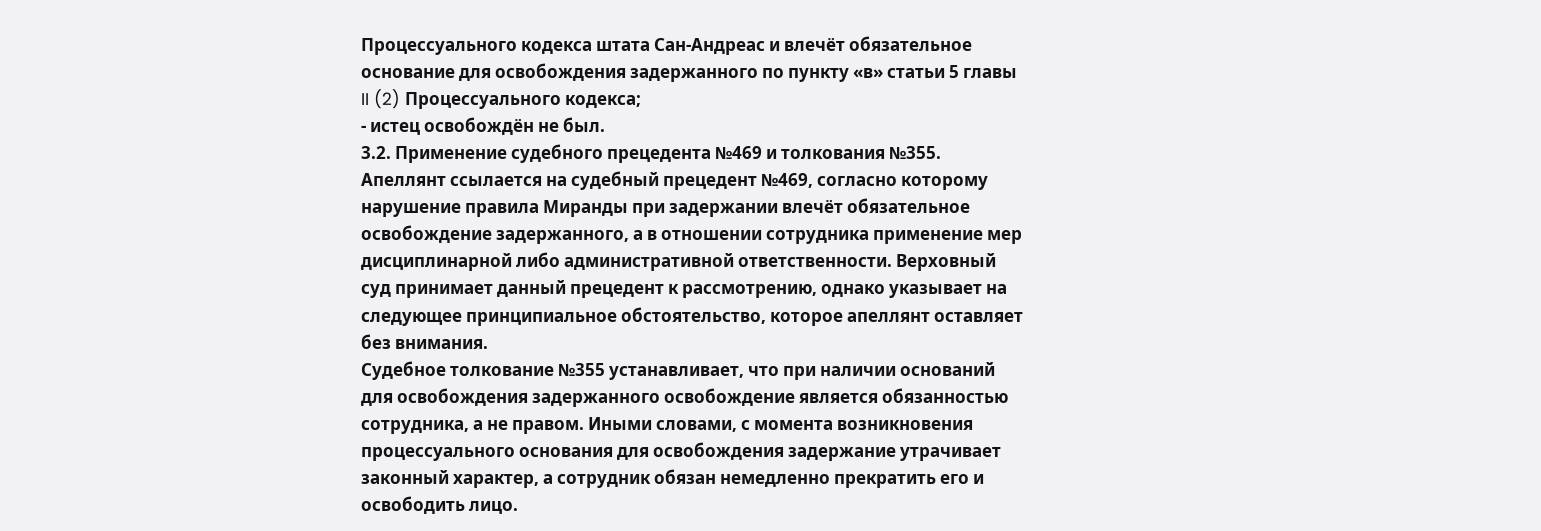Процессуального кодекса штата Сан-Андреас и влечёт обязательное основание для освобождения задержанного по пункту «в» статьи 5 главы II (2) Процессуального кодекса;
- истец освобождён не был.
3.2. Применение судебного прецедента №469 и толкования №355.
Апеллянт ссылается на судебный прецедент №469, согласно которому нарушение правила Миранды при задержании влечёт обязательное освобождение задержанного, а в отношении сотрудника применение мер дисциплинарной либо административной ответственности. Верховный суд принимает данный прецедент к рассмотрению, однако указывает на следующее принципиальное обстоятельство, которое апеллянт оставляет без внимания.
Судебное толкование №355 устанавливает, что при наличии оснований для освобождения задержанного освобождение является обязанностью сотрудника, а не правом. Иными словами, с момента возникновения процессуального основания для освобождения задержание утрачивает законный характер, а сотрудник обязан немедленно прекратить его и освободить лицо.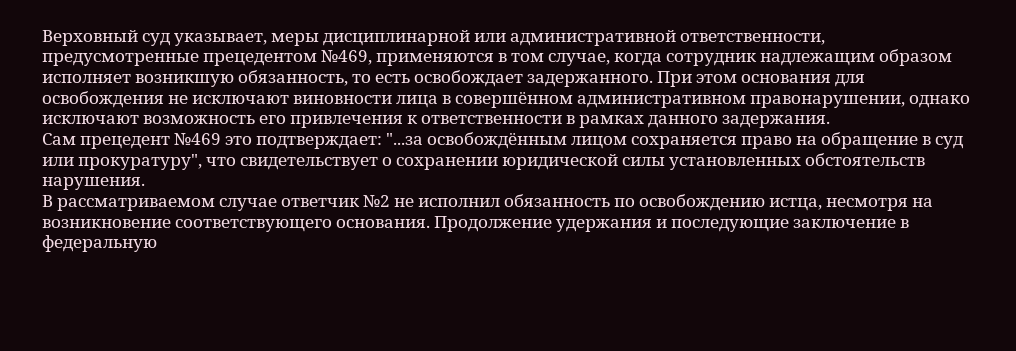Верховный суд указывает, меры дисциплинарной или административной ответственности, предусмотренные прецедентом №469, применяются в том случае, когда сотрудник надлежащим образом исполняет возникшую обязанность, то есть освобождает задержанного. При этом основания для освобождения не исключают виновности лица в совершённом административном правонарушении, однако исключают возможность его привлечения к ответственности в рамках данного задержания.
Сам прецедент №469 это подтверждает: "...за освобождённым лицом сохраняется право на обращение в суд или прокуратуру", что свидетельствует о сохранении юридической силы установленных обстоятельств нарушения.
В рассматриваемом случае ответчик №2 не исполнил обязанность по освобождению истца, несмотря на возникновение соответствующего основания. Продолжение удержания и последующие заключение в федеральную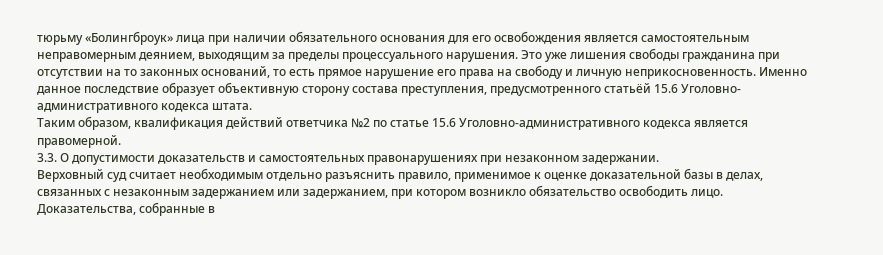тюрьму «Болингброук» лица при наличии обязательного основания для его освобождения является самостоятельным неправомерным деянием, выходящим за пределы процессуального нарушения. Это уже лишения свободы гражданина при отсутствии на то законных оснований, то есть прямое нарушение его права на свободу и личную неприкосновенность. Именно данное последствие образует объективную сторону состава преступления, предусмотренного статьёй 15.6 Уголовно-административного кодекса штата.
Таким образом, квалификация действий ответчика №2 по статье 15.6 Уголовно-административного кодекса является правомерной.
3.3. О допустимости доказательств и самостоятельных правонарушениях при незаконном задержании.
Верховный суд считает необходимым отдельно разъяснить правило, применимое к оценке доказательной базы в делах, связанных с незаконным задержанием или задержанием, при котором возникло обязательство освободить лицо.
Доказательства, собранные в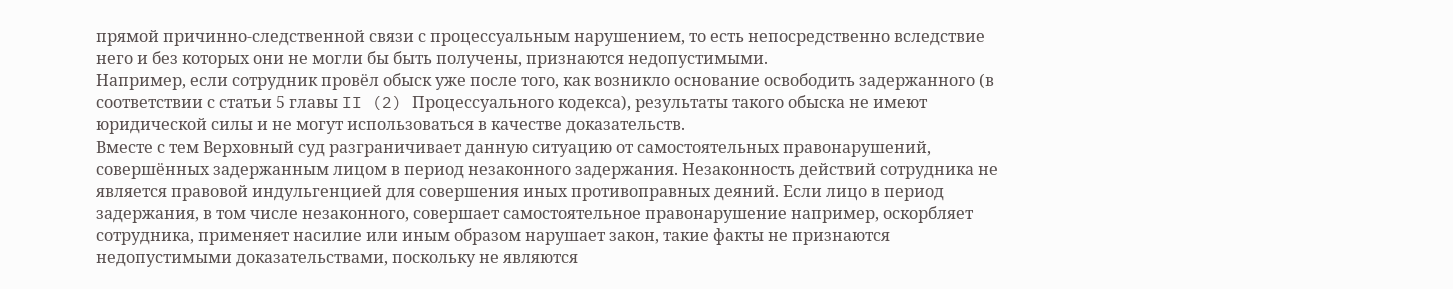прямой причинно-следственной связи с процессуальным нарушением, то есть непосредственно вследствие него и без которых они не могли бы быть получены, признаются недопустимыми.
Например, если сотрудник провёл обыск уже после того, как возникло основание освободить задержанного (в соответствии с статьи 5 главы II (2) Процессуального кодекса), результаты такого обыска не имеют юридической силы и не могут использоваться в качестве доказательств.
Вместе с тем Верховный суд разграничивает данную ситуацию от самостоятельных правонарушений, совершённых задержанным лицом в период незаконного задержания. Незаконность действий сотрудника не является правовой индульгенцией для совершения иных противоправных деяний. Если лицо в период задержания, в том числе незаконного, совершает самостоятельное правонарушение например, оскорбляет сотрудника, применяет насилие или иным образом нарушает закон, такие факты не признаются недопустимыми доказательствами, поскольку не являются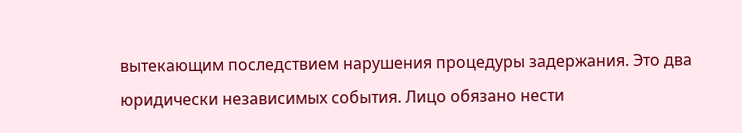вытекающим последствием нарушения процедуры задержания. Это два юридически независимых события. Лицо обязано нести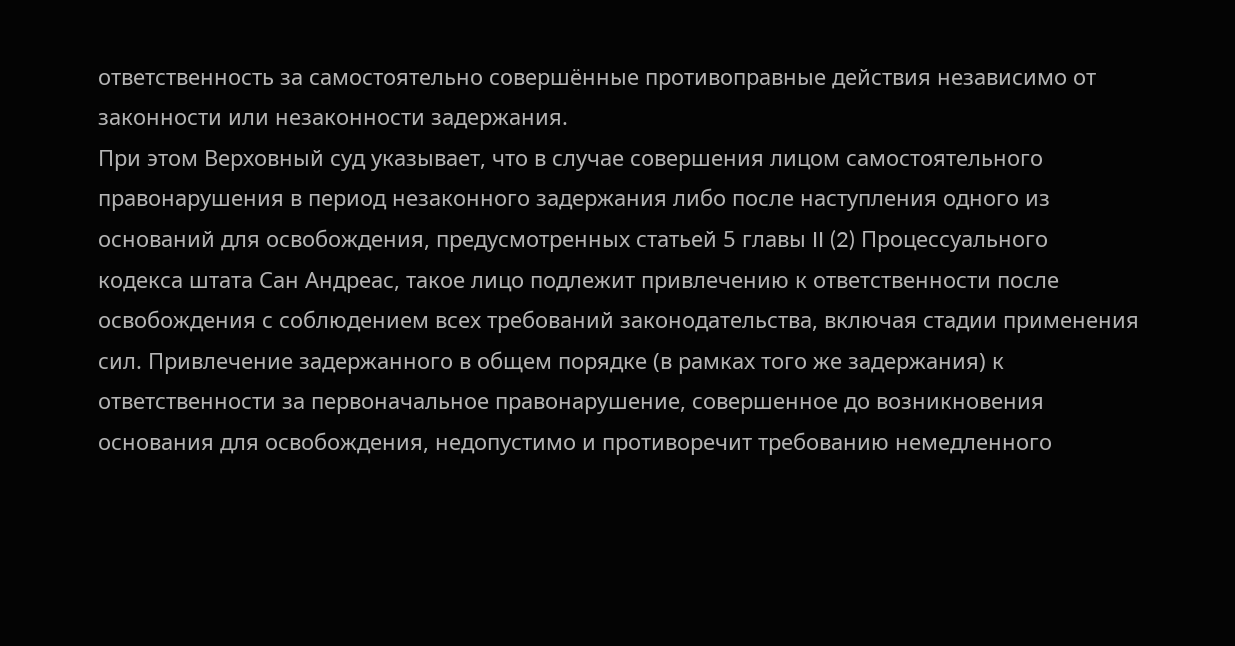ответственность за самостоятельно совершённые противоправные действия независимо от законности или незаконности задержания.
При этом Верховный суд указывает, что в случае совершения лицом самостоятельного правонарушения в период незаконного задержания либо после наступления одного из оснований для освобождения, предусмотренных статьей 5 главы II (2) Процессуального кодекса штата Сан Андреас, такое лицо подлежит привлечению к ответственности после освобождения с соблюдением всех требований законодательства, включая стадии применения сил. Привлечение задержанного в общем порядке (в рамках того же задержания) к ответственности за первоначальное правонарушение, совершенное до возникновения основания для освобождения, недопустимо и противоречит требованию немедленного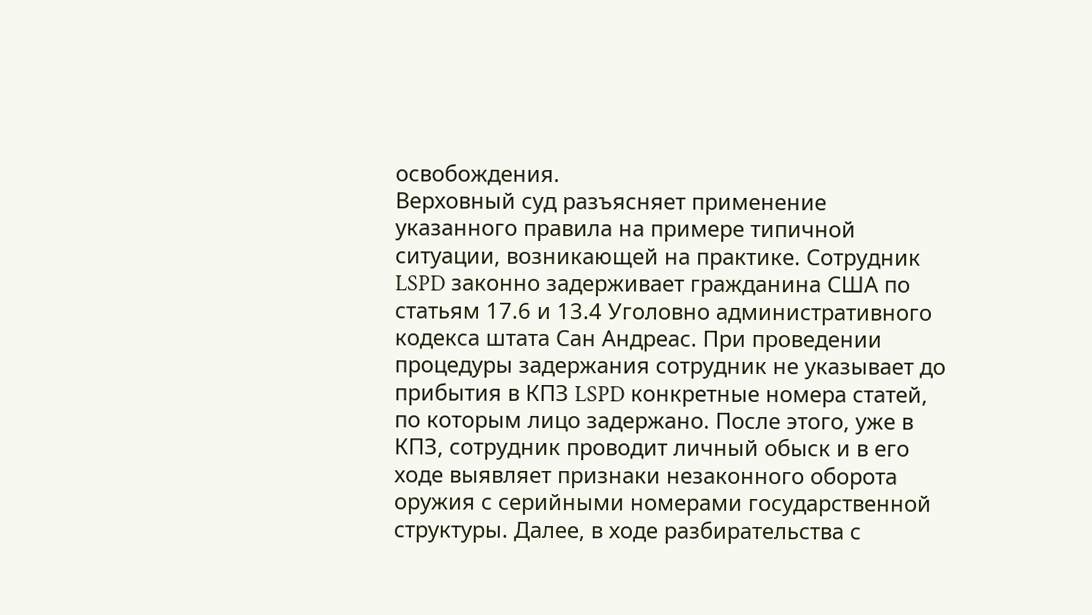освобождения.
Верховный суд разъясняет применение указанного правила на примере типичной ситуации, возникающей на практике. Сотрудник LSPD законно задерживает гражданина США по статьям 17.6 и 13.4 Уголовно административного кодекса штата Сан Андреас. При проведении процедуры задержания сотрудник не указывает до прибытия в КПЗ LSPD конкретные номера статей, по которым лицо задержано. После этого, уже в КПЗ, сотрудник проводит личный обыск и в его ходе выявляет признаки незаконного оборота оружия с серийными номерами государственной структуры. Далее, в ходе разбирательства с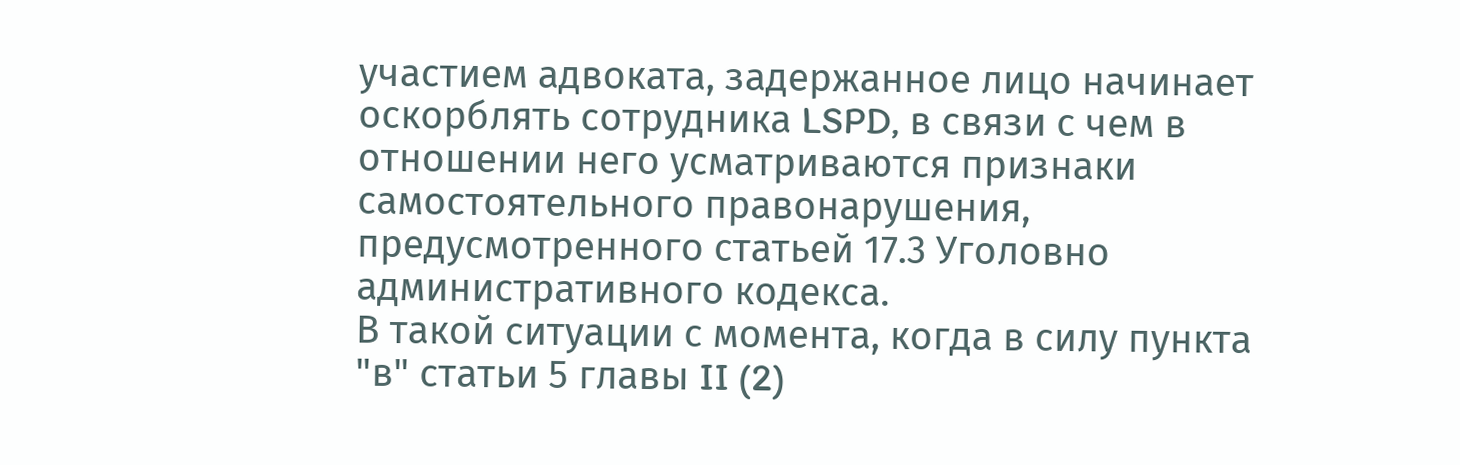участием адвоката, задержанное лицо начинает оскорблять сотрудника LSPD, в связи с чем в отношении него усматриваются признаки самостоятельного правонарушения, предусмотренного статьей 17.3 Уголовно административного кодекса.
В такой ситуации с момента, когда в силу пункта "в" статьи 5 главы II (2)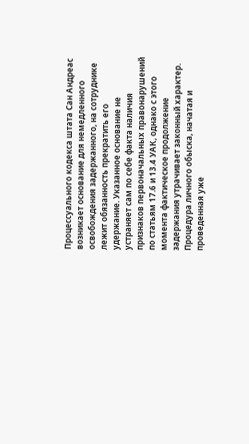Процессуального кодекса штата Сан Андреас возникает основание для немедленного освобождения задержанного, на сотруднике лежит обязанность прекратить его удержание. Указанное основание не устраняет сам по себе факта наличия признаков первоначальных правонарушений по статьям 17.6 и 13.4 УАК, однако с этого момента фактическое продолжение задержания утрачивает законный характер.
Процедура личного обыска, начатая и проведенная уже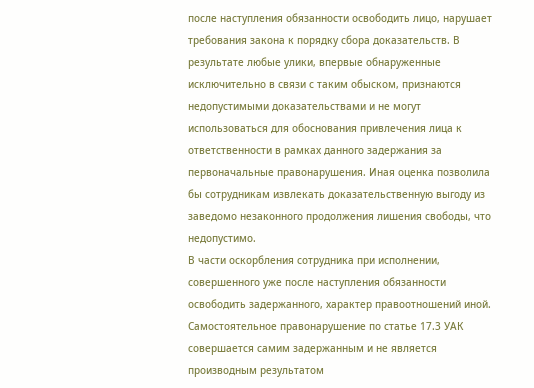после наступления обязанности освободить лицо, нарушает требования закона к порядку сбора доказательств. В результате любые улики, впервые обнаруженные исключительно в связи с таким обыском, признаются недопустимыми доказательствами и не могут использоваться для обоснования привлечения лица к ответственности в рамках данного задержания за первоначальные правонарушения. Иная оценка позволила бы сотрудникам извлекать доказательственную выгоду из заведомо незаконного продолжения лишения свободы, что недопустимо.
В части оскорбления сотрудника при исполнении, совершенного уже после наступления обязанности освободить задержанного, характер правоотношений иной. Самостоятельное правонарушение по статье 17.3 УАК совершается самим задержанным и не является производным результатом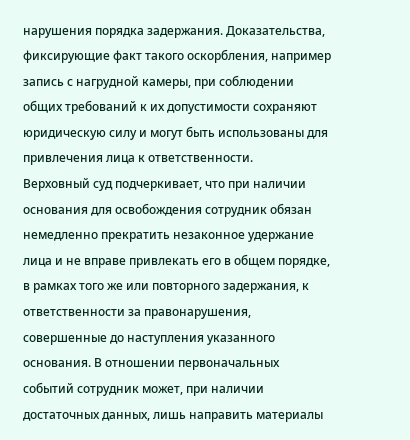нарушения порядка задержания. Доказательства, фиксирующие факт такого оскорбления, например запись с нагрудной камеры, при соблюдении общих требований к их допустимости сохраняют юридическую силу и могут быть использованы для привлечения лица к ответственности.
Верховный суд подчеркивает, что при наличии основания для освобождения сотрудник обязан немедленно прекратить незаконное удержание лица и не вправе привлекать его в общем порядке, в рамках того же или повторного задержания, к ответственности за правонарушения, совершенные до наступления указанного основания. В отношении первоначальных событий сотрудник может, при наличии достаточных данных, лишь направить материалы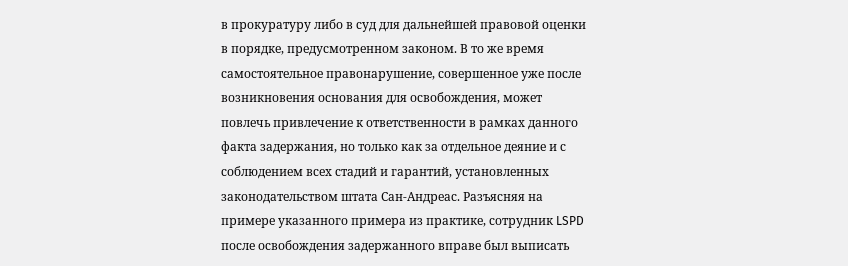в прокуратуру либо в суд для дальнейшей правовой оценки в порядке, предусмотренном законом. В то же время самостоятельное правонарушение, совершенное уже после возникновения основания для освобождения, может повлечь привлечение к ответственности в рамках данного факта задержания, но только как за отдельное деяние и с соблюдением всех стадий и гарантий, установленных законодательством штата Сан-Андреас. Разъясняя на примере указанного примера из практике, сотрудник LSPD после освобождения задержанного вправе был выписать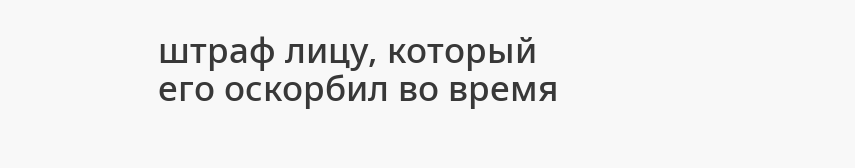штраф лицу, который его оскорбил во время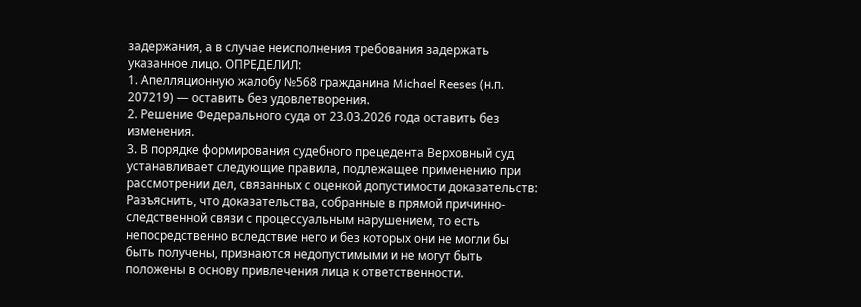задержания, а в случае неисполнения требования задержать указанное лицо. ОПРЕДЕЛИЛ:
1. Апелляционную жалобу №568 гражданина Michael Reeses (н.п. 207219) — оставить без удовлетворения.
2. Решение Федерального суда от 23.03.2026 года оставить без изменения.
3. В порядке формирования судебного прецедента Верховный суд устанавливает следующие правила, подлежащее применению при рассмотрении дел, связанных с оценкой допустимости доказательств:
Разъяснить, что доказательства, собранные в прямой причинно-следственной связи с процессуальным нарушением, то есть непосредственно вследствие него и без которых они не могли бы быть получены, признаются недопустимыми и не могут быть положены в основу привлечения лица к ответственности.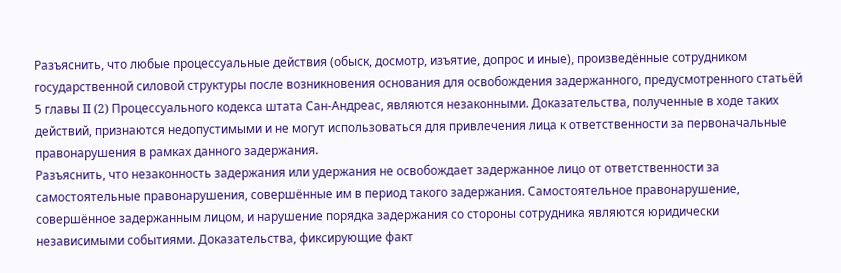Разъяснить, что любые процессуальные действия (обыск, досмотр, изъятие, допрос и иные), произведённые сотрудником государственной силовой структуры после возникновения основания для освобождения задержанного, предусмотренного статьёй 5 главы II (2) Процессуального кодекса штата Сан-Андреас, являются незаконными. Доказательства, полученные в ходе таких действий, признаются недопустимыми и не могут использоваться для привлечения лица к ответственности за первоначальные правонарушения в рамках данного задержания.
Разъяснить, что незаконность задержания или удержания не освобождает задержанное лицо от ответственности за самостоятельные правонарушения, совершённые им в период такого задержания. Самостоятельное правонарушение, совершённое задержанным лицом, и нарушение порядка задержания со стороны сотрудника являются юридически независимыми событиями. Доказательства, фиксирующие факт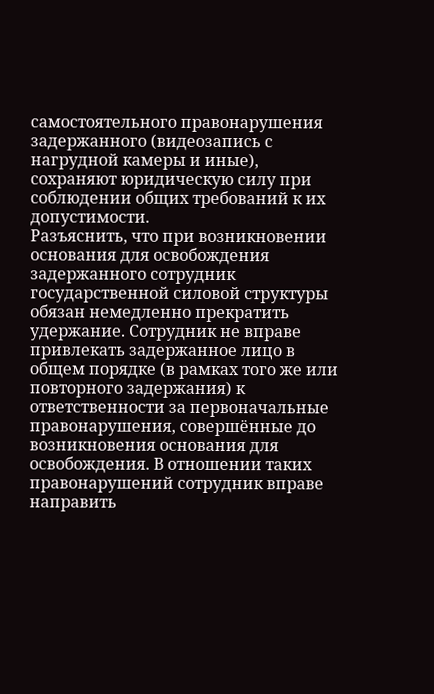самостоятельного правонарушения задержанного (видеозапись с нагрудной камеры и иные), сохраняют юридическую силу при соблюдении общих требований к их допустимости.
Разъяснить, что при возникновении основания для освобождения задержанного сотрудник государственной силовой структуры обязан немедленно прекратить удержание. Сотрудник не вправе привлекать задержанное лицо в общем порядке (в рамках того же или повторного задержания) к ответственности за первоначальные правонарушения, совершённые до возникновения основания для освобождения. В отношении таких правонарушений сотрудник вправе направить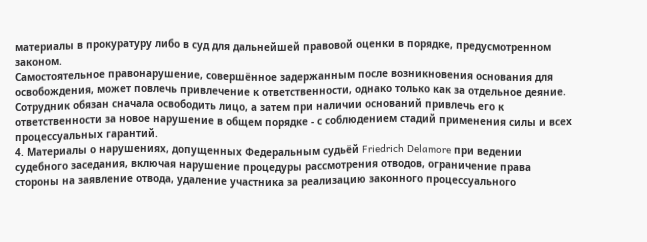материалы в прокуратуру либо в суд для дальнейшей правовой оценки в порядке, предусмотренном законом.
Самостоятельное правонарушение, совершённое задержанным после возникновения основания для освобождения, может повлечь привлечение к ответственности, однако только как за отдельное деяние. Сотрудник обязан сначала освободить лицо, а затем при наличии оснований привлечь его к ответственности за новое нарушение в общем порядке - с соблюдением стадий применения силы и всех процессуальных гарантий.
4. Материалы о нарушениях, допущенных Федеральным судьёй Friedrich Delamore при ведении судебного заседания, включая нарушение процедуры рассмотрения отводов, ограничение права стороны на заявление отвода, удаление участника за реализацию законного процессуального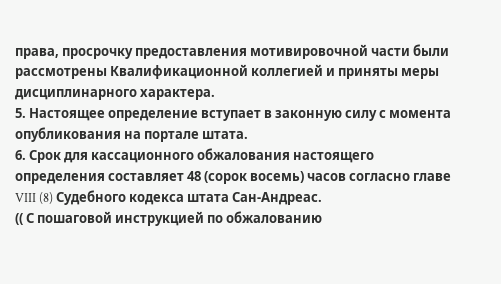права, просрочку предоставления мотивировочной части были рассмотрены Квалификационной коллегией и приняты меры дисциплинарного характера.
5. Настоящее определение вступает в законную силу с момента опубликования на портале штата.
6. Срок для кассационного обжалования настоящего определения составляет 48 (сорок восемь) часов согласно главе VIII (8) Судебного кодекса штата Сан-Андреас.
(( С пошаговой инструкцией по обжалованию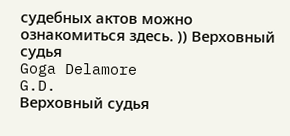судебных актов можно ознакомиться здесь. )) Верховный судья
Goga Delamore
G.D.
Верховный судья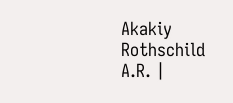Akakiy Rothschild
A.R. |